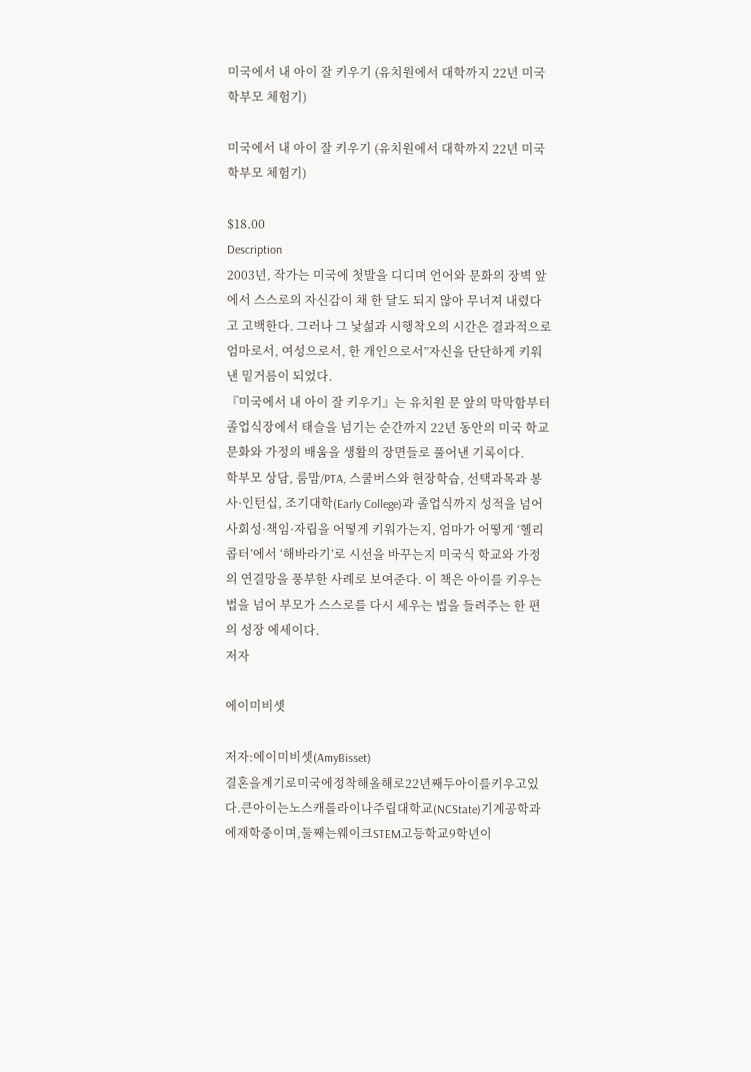미국에서 내 아이 잘 키우기 (유치원에서 대학까지 22년 미국학부모 체험기)

미국에서 내 아이 잘 키우기 (유치원에서 대학까지 22년 미국학부모 체험기)

$18.00
Description
2003년, 작가는 미국에 첫발을 디디며 언어와 문화의 장벽 앞에서 스스로의 자신감이 채 한 달도 되지 않아 무너져 내렸다고 고백한다. 그러나 그 낯섦과 시행착오의 시간은 결과적으로 엄마로서, 여성으로서, 한 개인으로서”자신을 단단하게 키워낸 밑거름이 되었다.
『미국에서 내 아이 잘 키우기』는 유치원 문 앞의 막막함부터 졸업식장에서 태슬을 넘기는 순간까지 22년 동안의 미국 학교문화와 가정의 배움을 생활의 장면들로 풀어낸 기록이다.
학부모 상담, 룸맘/PTA, 스쿨버스와 현장학습, 선택과목과 봉사·인턴십, 조기대학(Early College)과 졸업식까지 성적을 넘어 사회성·책임·자립을 어떻게 키워가는지, 엄마가 어떻게 ‘헬리콥터’에서 ‘해바라기’로 시선을 바꾸는지 미국식 학교와 가정의 연결망을 풍부한 사례로 보여준다. 이 책은 아이를 키우는 법을 넘어 부모가 스스로를 다시 세우는 법을 들려주는 한 편의 성장 에세이다.
저자

에이미비셋

저자:에이미비셋(AmyBisset)
결혼을계기로미국에정착해올해로22년째두아이를키우고있다.큰아이는노스캐롤라이나주립대학교(NCState)기계공학과에재학중이며,둘째는웨이크STEM고등학교9학년이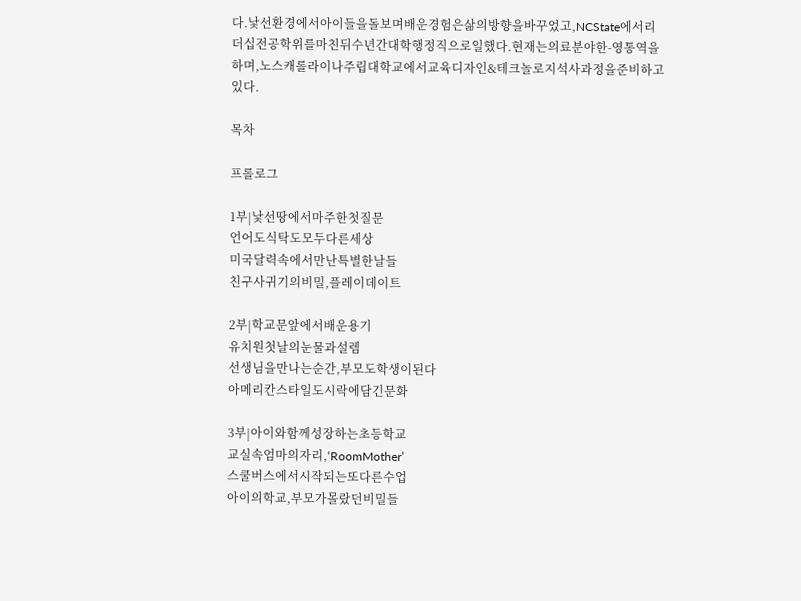다.낯선환경에서아이들을돌보며배운경험은삶의방향을바꾸었고,NCState에서리더십전공학위를마친뒤수년간대학행정직으로일했다.현재는의료분야한-영통역을하며,노스캐롤라이나주립대학교에서교육디자인&테크놀로지석사과정을준비하고있다.

목차

프롤로그

1부|낯선땅에서마주한첫질문
언어도식탁도모두다른세상
미국달력속에서만난특별한날들
친구사귀기의비밀,플레이데이트

2부|학교문앞에서배운용기
유치원첫날의눈물과설렘
선생님을만나는순간,부모도학생이된다
아메리칸스타일도시락에담긴문화

3부|아이와함께성장하는초등학교
교실속엄마의자리,‘RoomMother’
스쿨버스에서시작되는또다른수업
아이의학교,부모가몰랐던비밀들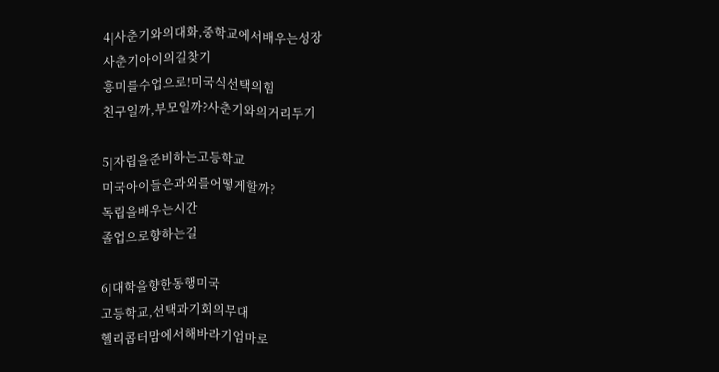4|사춘기와의대화,중학교에서배우는성장
사춘기아이의길찾기
흥미를수업으로!미국식선택의힘
친구일까,부모일까?사춘기와의거리두기

5|자립을준비하는고등학교
미국아이들은과외를어떻게할까?
독립을배우는시간
졸업으로향하는길

6|대학을향한동행미국
고등학교,선택과기회의무대
헬리콥터맘에서해바라기엄마로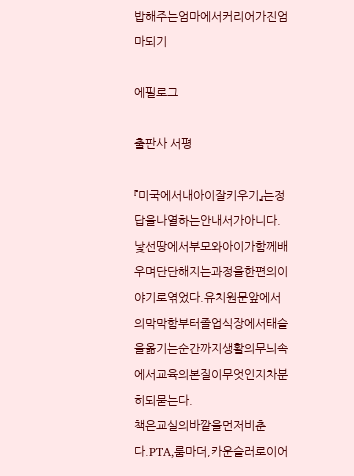밥해주는엄마에서커리어가진엄마되기

에필로그

출판사 서평

『미국에서내아이잘키우기』는정답을나열하는안내서가아니다.낯선땅에서부모와아이가함께배우며단단해지는과정을한편의이야기로엮었다.유치원문앞에서의막막함부터졸업식장에서태슬을옮기는순간까지생활의무늬속에서교육의본질이무엇인지차분히되묻는다.
책은교실의바깥을먼저비춘다.PTA,룸마더,카운슬러로이어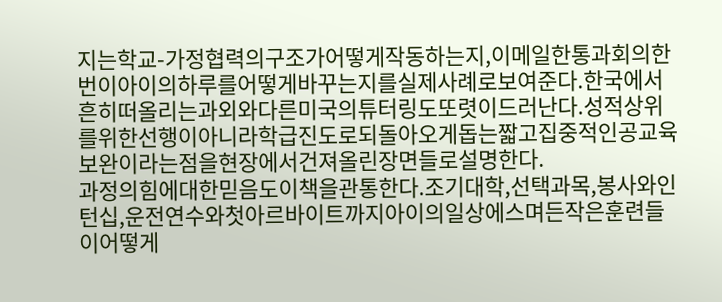지는학교-가정협력의구조가어떻게작동하는지,이메일한통과회의한번이아이의하루를어떻게바꾸는지를실제사례로보여준다.한국에서흔히떠올리는과외와다른미국의튜터링도또렷이드러난다.성적상위를위한선행이아니라학급진도로되돌아오게돕는짧고집중적인공교육보완이라는점을현장에서건져올린장면들로설명한다.
과정의힘에대한믿음도이책을관통한다.조기대학,선택과목,봉사와인턴십,운전연수와첫아르바이트까지아이의일상에스며든작은훈련들이어떻게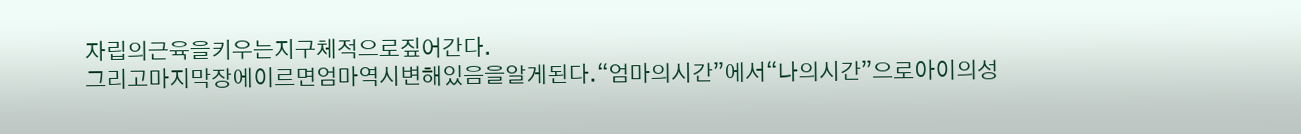자립의근육을키우는지구체적으로짚어간다.
그리고마지막장에이르면엄마역시변해있음을알게된다.“엄마의시간”에서“나의시간”으로아이의성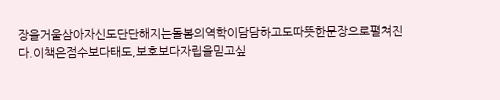장을거울삼아자신도단단해지는돌봄의역학이담담하고도따뜻한문장으로펼쳐진다.이책은점수보다태도,보호보다자립을믿고싶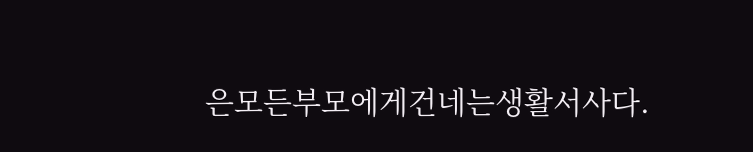은모든부모에게건네는생활서사다.